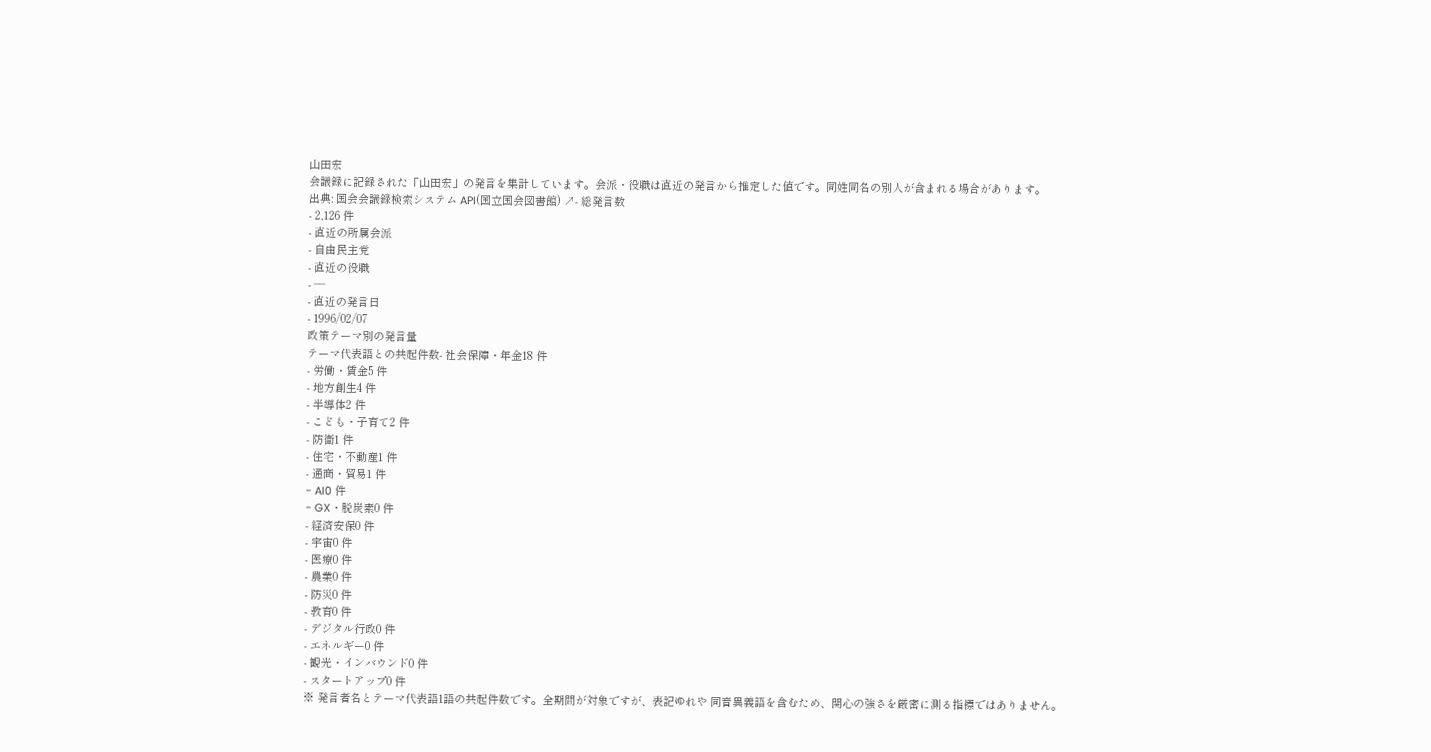山田宏
会議録に記録された「山田宏」の発言を集計しています。会派・役職は直近の発言から推定した値です。同姓同名の別人が含まれる場合があります。
出典: 国会会議録検索システム API(国立国会図書館) ↗- 総発言数
- 2,126 件
- 直近の所属会派
- 自由民主党
- 直近の役職
- —
- 直近の発言日
- 1996/02/07
政策テーマ別の発言量
テーマ代表語との共起件数- 社会保障・年金18 件
- 労働・賃金5 件
- 地方創生4 件
- 半導体2 件
- こども・子育て2 件
- 防衛1 件
- 住宅・不動産1 件
- 通商・貿易1 件
- AI0 件
- GX・脱炭素0 件
- 経済安保0 件
- 宇宙0 件
- 医療0 件
- 農業0 件
- 防災0 件
- 教育0 件
- デジタル行政0 件
- エネルギー0 件
- 観光・インバウンド0 件
- スタートアップ0 件
※ 発言者名とテーマ代表語1語の共起件数です。全期間が対象ですが、表記ゆれや 同音異義語を含むため、関心の強さを厳密に測る指標ではありません。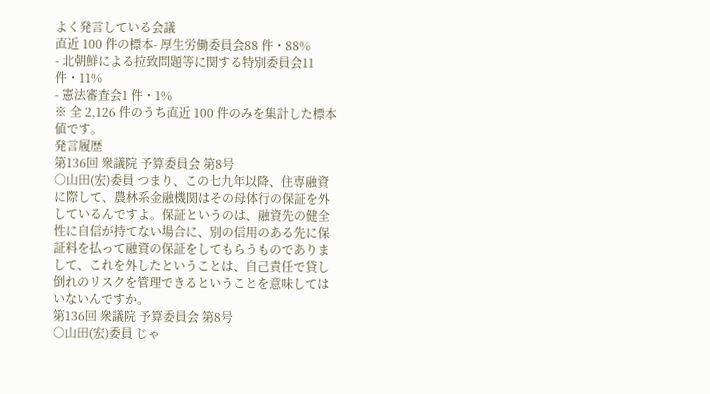よく発言している会議
直近 100 件の標本- 厚生労働委員会88 件・88%
- 北朝鮮による拉致問題等に関する特別委員会11 件・11%
- 憲法審査会1 件・1%
※ 全 2,126 件のうち直近 100 件のみを集計した標本値です。
発言履歴
第136回 衆議院 予算委員会 第8号
○山田(宏)委員 つまり、この七九年以降、住専融資に際して、農林系金融機関はその母体行の保証を外しているんですよ。保証というのは、融資先の健全性に自信が持てない場合に、別の信用のある先に保証料を払って融資の保証をしてもらうものでありまして、これを外したということは、自己責任で貸し倒れのリスクを管理できるということを意味してはいないんですか。
第136回 衆議院 予算委員会 第8号
○山田(宏)委員 じゃ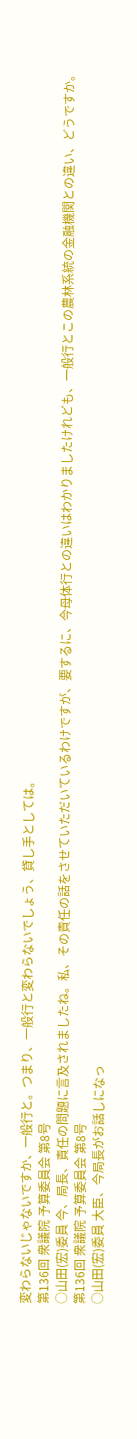変わらないじゃないですか、一般行と。つまり、一般行と変わらないでしょう、貸し手としては。
第136回 衆議院 予算委員会 第8号
○山田(宏)委員 今、局長、責任の問題に言及されましたね。私、その責任の話をさせていただいているわけですが、要するに、今母体行との違いはわかりましたけれども、一般行とこの農林系統の金融機関との違い、どうですか。
第136回 衆議院 予算委員会 第8号
○山田(宏)委員 大臣、今局長がお話しになっ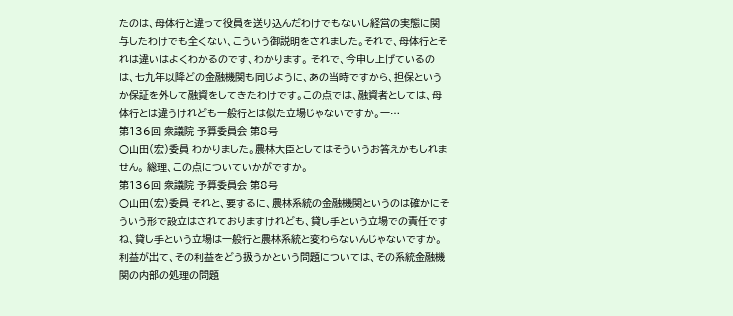たのは、母体行と違って役員を送り込んだわけでもないし経営の実態に関与したわけでも全くない、こういう御説明をされました。それで、母体行とそれは違いはよくわかるのです、わかります。 それで、今申し上げているのは、七九年以降どの金融機関も同じように、あの当時ですから、担保というか保証を外して融資をしてきたわけです。この点では、融資者としては、母体行とは違うけれども一般行とは似た立場じゃないですか。一…
第136回 衆議院 予算委員会 第8号
○山田(宏)委員 わかりました。農林大臣としてはそういうお答えかもしれません。 総理、この点についていかがですか。
第136回 衆議院 予算委員会 第8号
○山田(宏)委員 それと、要するに、農林系統の金融機関というのは確かにそういう形で設立はされておりますけれども、貸し手という立場での責任ですね、貸し手という立場は一般行と農林系統と変わらないんじゃないですか。利益が出て、その利益をどう扱うかという問題については、その系統金融機関の内部の処理の問題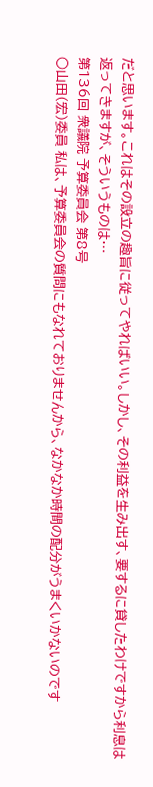だと思います。これはその設立の趣旨に従ってやればいい。しかし、その利益を生み出す、要するに貸したわけですから利息は返ってきますが、そういうものは…
第136回 衆議院 予算委員会 第8号
○山田(宏)委員 私は、予算委員会の質問にもなれておりませんから、なかなか時間の配分がうまくいかないのです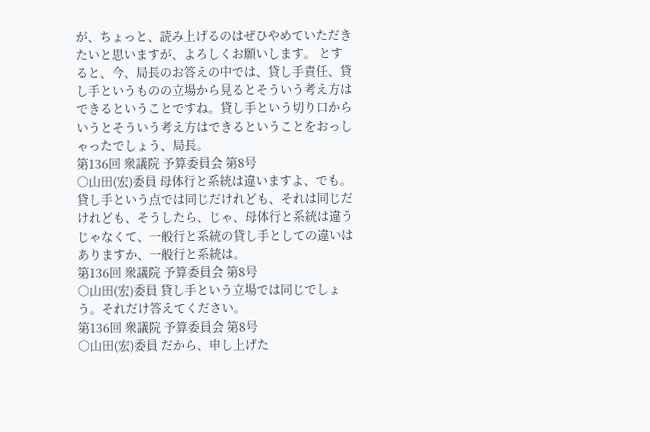が、ちょっと、読み上げるのはぜひやめていただきたいと思いますが、よろしくお願いします。 とすると、今、局長のお答えの中では、貸し手責任、貸し手というものの立場から見るとそういう考え方はできるということですね。貸し手という切り口からいうとそういう考え方はできるということをおっしゃったでしょう、局長。
第136回 衆議院 予算委員会 第8号
○山田(宏)委員 母体行と系統は違いますよ、でも。貸し手という点では同じだけれども、それは同じだけれども、そうしたら、じゃ、母体行と系統は違うじゃなくて、一般行と系統の貸し手としての違いはありますか、一般行と系統は。
第136回 衆議院 予算委員会 第8号
○山田(宏)委員 貸し手という立場では同じでしょう。それだけ答えてください。
第136回 衆議院 予算委員会 第8号
○山田(宏)委員 だから、申し上げた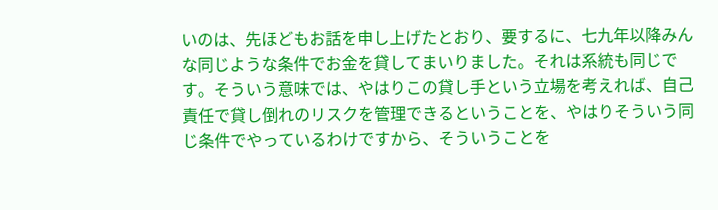いのは、先ほどもお話を申し上げたとおり、要するに、七九年以降みんな同じような条件でお金を貸してまいりました。それは系統も同じです。そういう意味では、やはりこの貸し手という立場を考えれば、自己責任で貸し倒れのリスクを管理できるということを、やはりそういう同じ条件でやっているわけですから、そういうことを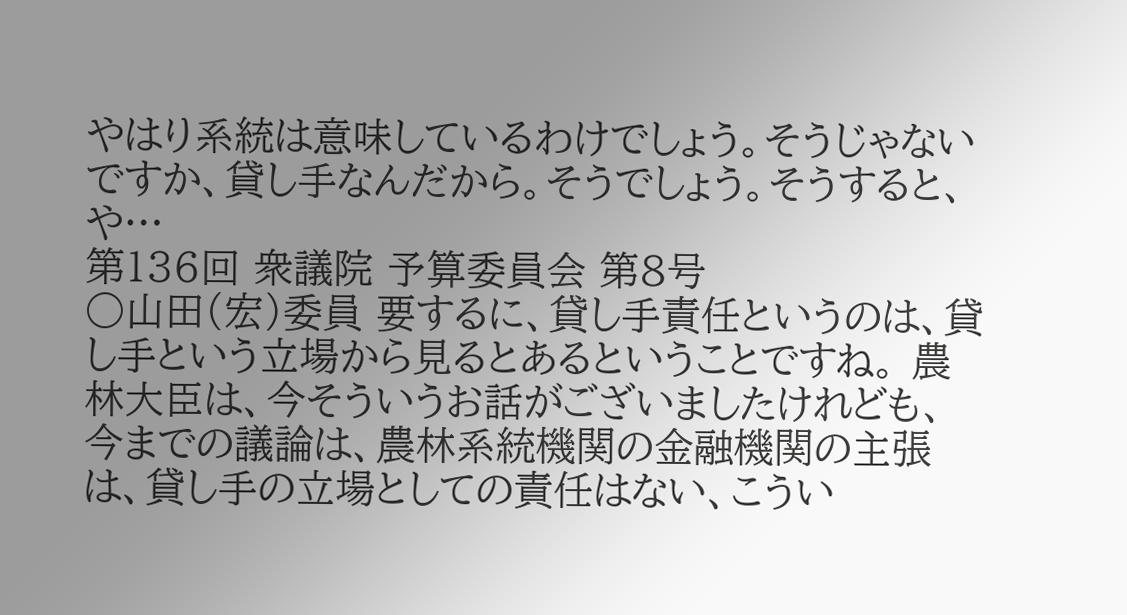やはり系統は意味しているわけでしょう。そうじゃないですか、貸し手なんだから。そうでしょう。そうすると、や…
第136回 衆議院 予算委員会 第8号
○山田(宏)委員 要するに、貸し手責任というのは、貸し手という立場から見るとあるということですね。 農林大臣は、今そういうお話がございましたけれども、今までの議論は、農林系統機関の金融機関の主張は、貸し手の立場としての責任はない、こうい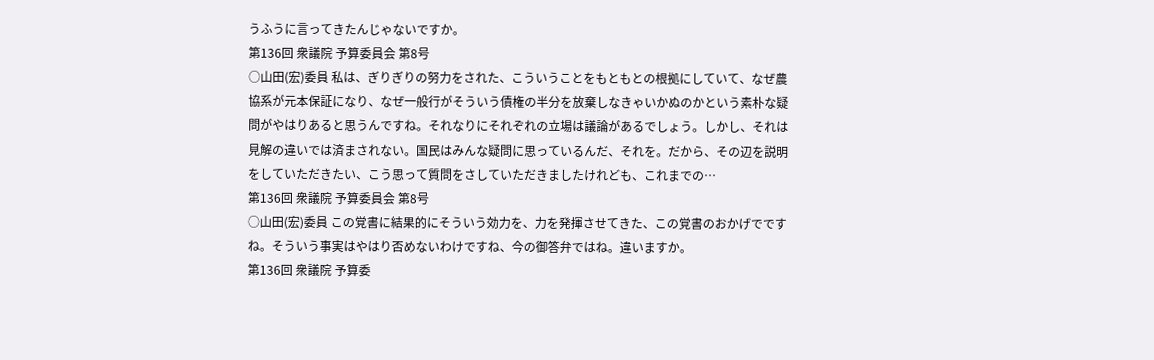うふうに言ってきたんじゃないですか。
第136回 衆議院 予算委員会 第8号
○山田(宏)委員 私は、ぎりぎりの努力をされた、こういうことをもともとの根拠にしていて、なぜ農協系が元本保証になり、なぜ一般行がそういう債権の半分を放棄しなきゃいかぬのかという素朴な疑問がやはりあると思うんですね。それなりにそれぞれの立場は議論があるでしょう。しかし、それは見解の違いでは済まされない。国民はみんな疑問に思っているんだ、それを。だから、その辺を説明をしていただきたい、こう思って質問をさしていただきましたけれども、これまでの…
第136回 衆議院 予算委員会 第8号
○山田(宏)委員 この覚書に結果的にそういう効力を、力を発揮させてきた、この覚書のおかげでですね。そういう事実はやはり否めないわけですね、今の御答弁ではね。違いますか。
第136回 衆議院 予算委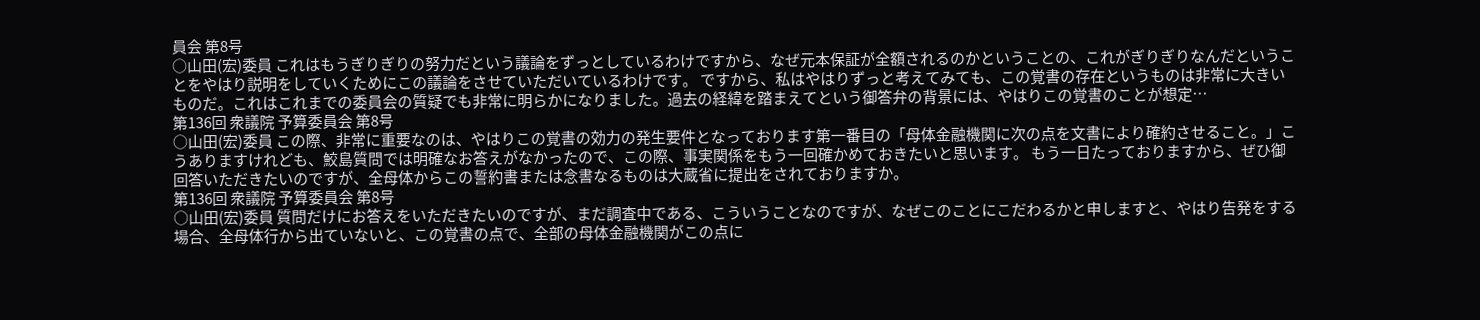員会 第8号
○山田(宏)委員 これはもうぎりぎりの努力だという議論をずっとしているわけですから、なぜ元本保証が全額されるのかということの、これがぎりぎりなんだということをやはり説明をしていくためにこの議論をさせていただいているわけです。 ですから、私はやはりずっと考えてみても、この覚書の存在というものは非常に大きいものだ。これはこれまでの委員会の質疑でも非常に明らかになりました。過去の経緯を踏まえてという御答弁の背景には、やはりこの覚書のことが想定…
第136回 衆議院 予算委員会 第8号
○山田(宏)委員 この際、非常に重要なのは、やはりこの覚書の効力の発生要件となっております第一番目の「母体金融機関に次の点を文書により確約させること。」こうありますけれども、鮫島質問では明確なお答えがなかったので、この際、事実関係をもう一回確かめておきたいと思います。 もう一日たっておりますから、ぜひ御回答いただきたいのですが、全母体からこの誓約書または念書なるものは大蔵省に提出をされておりますか。
第136回 衆議院 予算委員会 第8号
○山田(宏)委員 質問だけにお答えをいただきたいのですが、まだ調査中である、こういうことなのですが、なぜこのことにこだわるかと申しますと、やはり告発をする場合、全母体行から出ていないと、この覚書の点で、全部の母体金融機関がこの点に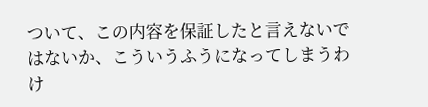ついて、この内容を保証したと言えないではないか、こういうふうになってしまうわけ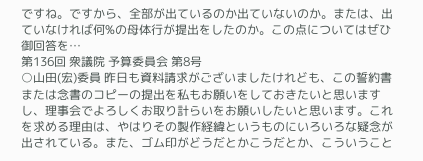ですね。ですから、全部が出ているのか出ていないのか。または、出ていなければ何%の母体行が提出をしたのか。この点についてはぜひ御回答を…
第136回 衆議院 予算委員会 第8号
○山田(宏)委員 昨日も資料請求がございましたけれども、この誓約書または念書のコピーの提出を私もお願いをしておきたいと思いますし、理事会でよろしくお取り計らいをお願いしたいと思います。これを求める理由は、やはりその製作経緯というものにいろいろな疑念が出されている。また、ゴム印がどうだとかこうだとか、こういうこと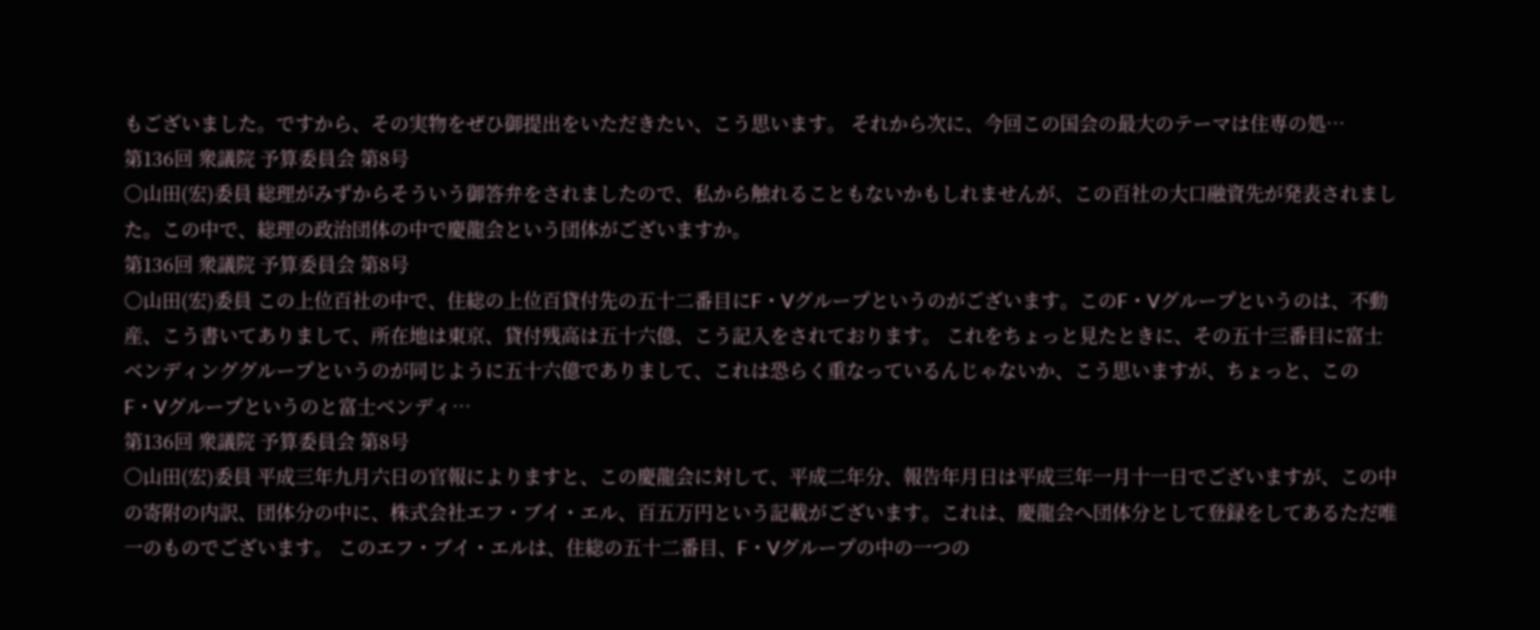もございました。ですから、その実物をぜひ御提出をいただきたい、こう思います。 それから次に、今回この国会の最大のテーマは住専の処…
第136回 衆議院 予算委員会 第8号
○山田(宏)委員 総理がみずからそういう御答弁をされましたので、私から触れることもないかもしれませんが、この百社の大口融資先が発表されました。この中で、総理の政治団体の中で慶龍会という団体がございますか。
第136回 衆議院 予算委員会 第8号
○山田(宏)委員 この上位百社の中で、住総の上位百貸付先の五十二番目にF・Vグループというのがございます。このF・Vグループというのは、不動産、こう書いてありまして、所在地は東京、貸付残高は五十六億、こう記入をされております。 これをちょっと見たときに、その五十三番目に富士ベンディンググループというのが同じように五十六億でありまして、これは恐らく重なっているんじゃないか、こう思いますが、ちょっと、このF・Vグループというのと富士ベンディ…
第136回 衆議院 予算委員会 第8号
○山田(宏)委員 平成三年九月六日の官報によりますと、この慶龍会に対して、平成二年分、報告年月日は平成三年一月十一日でございますが、この中の寄附の内訳、団体分の中に、株式会社エフ・ブイ・エル、百五万円という記載がございます。これは、慶龍会へ団体分として登録をしてあるただ唯一のものでございます。 このエフ・ブイ・エルは、住総の五十二番目、F・Vグループの中の一つの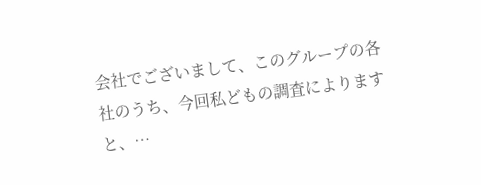会社でございまして、このグループの各社のうち、今回私どもの調査によりますと、…